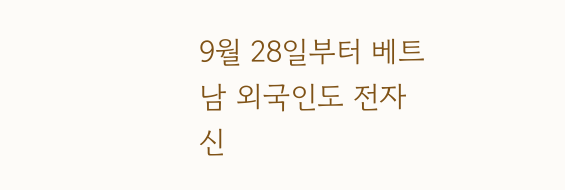9월 28일부터 베트남 외국인도 전자신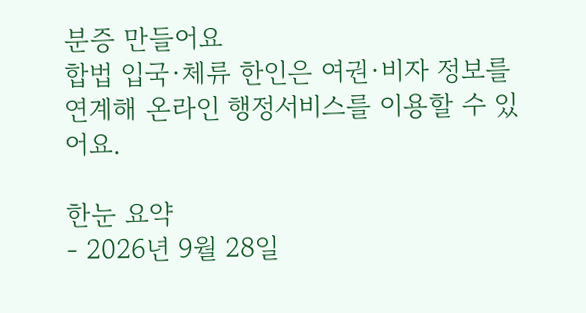분증 만들어요
합법 입국·체류 한인은 여권·비자 정보를 연계해 온라인 행정서비스를 이용할 수 있어요.

한눈 요약
- 2026년 9월 28일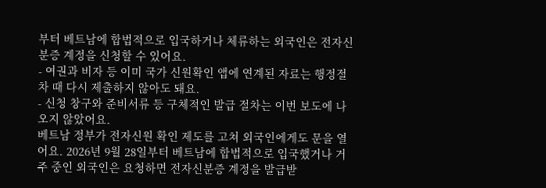부터 베트남에 합법적으로 입국하거나 체류하는 외국인은 전자신분증 계정을 신청할 수 있어요.
- 여권과 비자 등 이미 국가 신원확인 앱에 연계된 자료는 행정절차 때 다시 제출하지 않아도 돼요.
- 신청 창구와 준비서류 등 구체적인 발급 절차는 이번 보도에 나오지 않았어요.
베트남 정부가 전자신원 확인 제도를 고쳐 외국인에게도 문을 열어요. 2026년 9월 28일부터 베트남에 합법적으로 입국했거나 거주 중인 외국인은 요청하면 전자신분증 계정을 발급받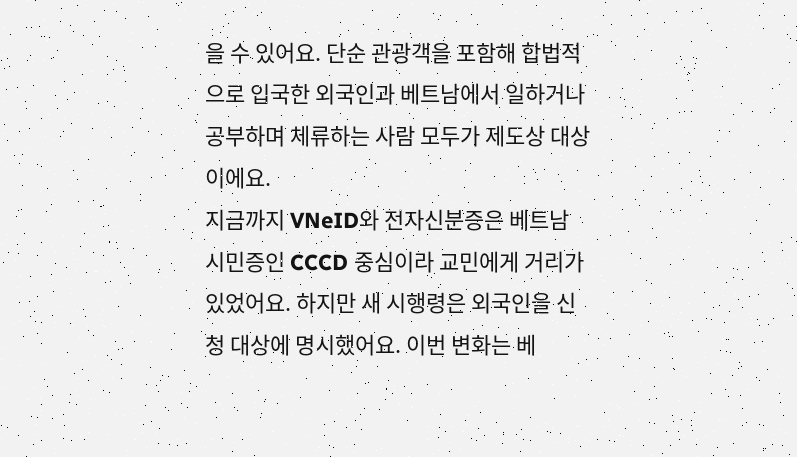을 수 있어요. 단순 관광객을 포함해 합법적으로 입국한 외국인과 베트남에서 일하거나 공부하며 체류하는 사람 모두가 제도상 대상이에요.
지금까지 VNeID와 전자신분증은 베트남 시민증인 CCCD 중심이라 교민에게 거리가 있었어요. 하지만 새 시행령은 외국인을 신청 대상에 명시했어요. 이번 변화는 베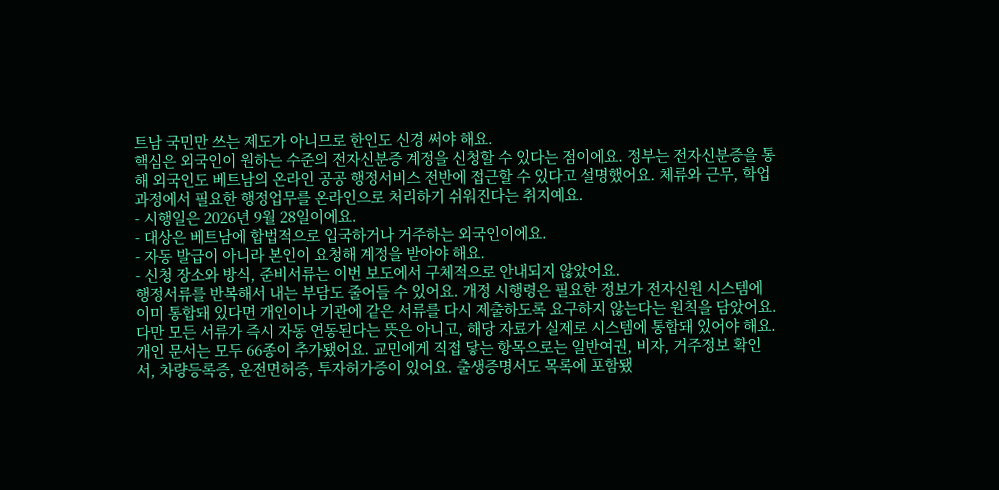트남 국민만 쓰는 제도가 아니므로 한인도 신경 써야 해요.
핵심은 외국인이 원하는 수준의 전자신분증 계정을 신청할 수 있다는 점이에요. 정부는 전자신분증을 통해 외국인도 베트남의 온라인 공공 행정서비스 전반에 접근할 수 있다고 설명했어요. 체류와 근무, 학업 과정에서 필요한 행정업무를 온라인으로 처리하기 쉬워진다는 취지예요.
- 시행일은 2026년 9월 28일이에요.
- 대상은 베트남에 합법적으로 입국하거나 거주하는 외국인이에요.
- 자동 발급이 아니라 본인이 요청해 계정을 받아야 해요.
- 신청 장소와 방식, 준비서류는 이번 보도에서 구체적으로 안내되지 않았어요.
행정서류를 반복해서 내는 부담도 줄어들 수 있어요. 개정 시행령은 필요한 정보가 전자신원 시스템에 이미 통합돼 있다면 개인이나 기관에 같은 서류를 다시 제출하도록 요구하지 않는다는 원칙을 담았어요. 다만 모든 서류가 즉시 자동 연동된다는 뜻은 아니고, 해당 자료가 실제로 시스템에 통합돼 있어야 해요.
개인 문서는 모두 66종이 추가됐어요. 교민에게 직접 닿는 항목으로는 일반여권, 비자, 거주정보 확인서, 차량등록증, 운전면허증, 투자허가증이 있어요. 출생증명서도 목록에 포함됐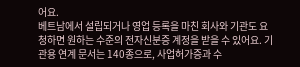어요.
베트남에서 설립되거나 영업 등록을 마친 회사와 기관도 요청하면 원하는 수준의 전자신분증 계정을 받을 수 있어요. 기관용 연계 문서는 140종으로, 사업허가증과 수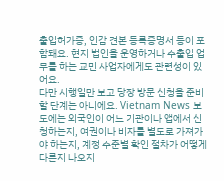출입허가증, 인감 견본 등록증명서 등이 포함돼요. 현지 법인을 운영하거나 수출입 업무를 하는 교민 사업자에게도 관련성이 있어요.
다만 시행일만 보고 당장 방문 신청을 준비할 단계는 아니에요. Vietnam News 보도에는 외국인이 어느 기관이나 앱에서 신청하는지, 여권이나 비자를 별도로 가져가야 하는지, 계정 수준별 확인 절차가 어떻게 다른지 나오지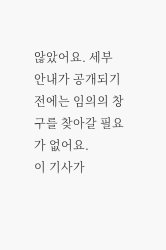않았어요. 세부 안내가 공개되기 전에는 임의의 창구를 찾아갈 필요가 없어요.
이 기사가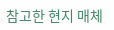참고한 현지 매체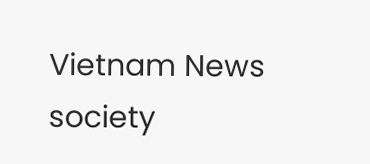Vietnam News society